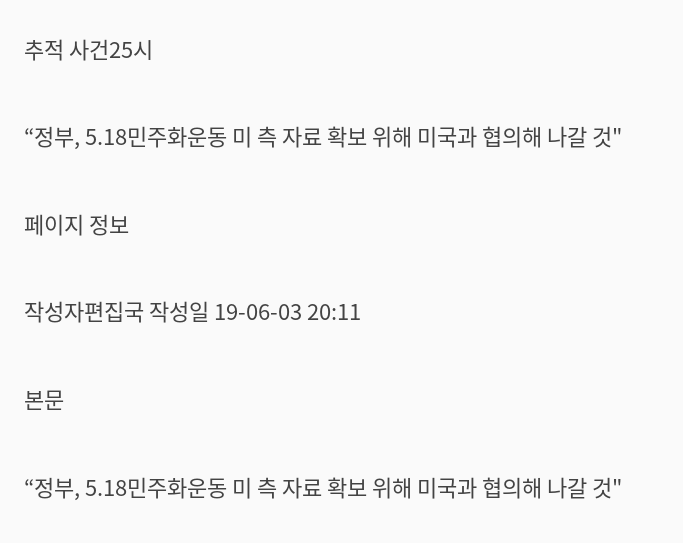추적 사건25시

“정부, 5.18민주화운동 미 측 자료 확보 위해 미국과 협의해 나갈 것"

페이지 정보

작성자편집국 작성일 19-06-03 20:11

본문

“정부, 5.18민주화운동 미 측 자료 확보 위해 미국과 협의해 나갈 것"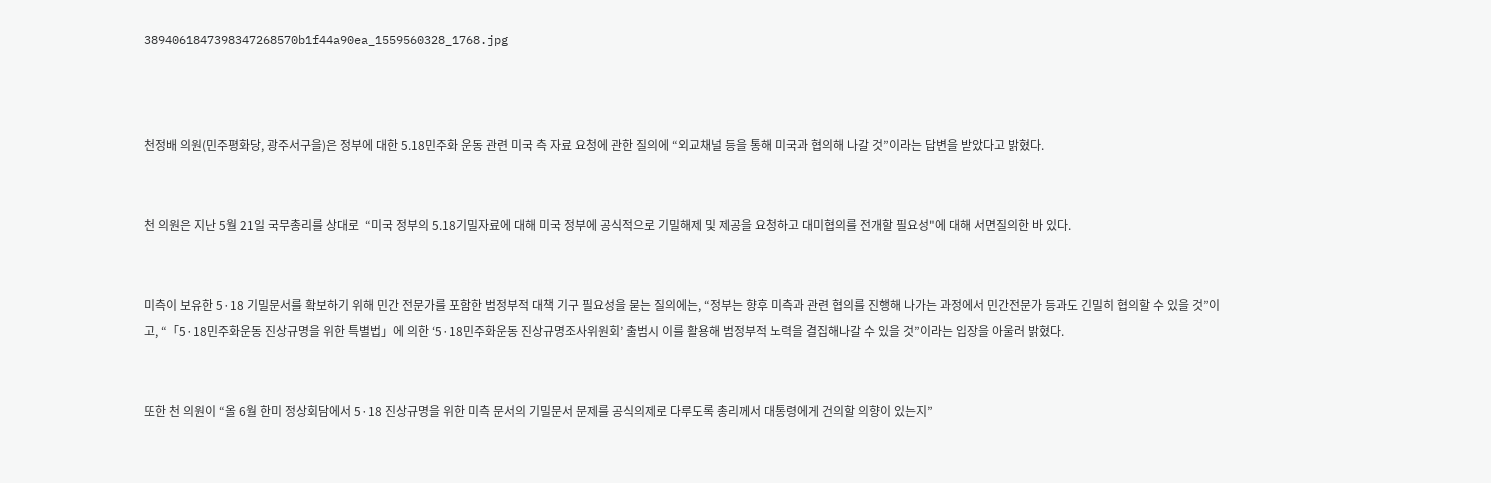3894061847398347268570b1f44a90ea_1559560328_1768.jpg



천정배 의원(민주평화당, 광주서구을)은 정부에 대한 5.18민주화 운동 관련 미국 측 자료 요청에 관한 질의에 “외교채널 등을 통해 미국과 협의해 나갈 것”이라는 답변을 받았다고 밝혔다.


천 의원은 지난 5월 21일 국무총리를 상대로  “미국 정부의 5.18기밀자료에 대해 미국 정부에 공식적으로 기밀해제 및 제공을 요청하고 대미협의를 전개할 필요성"에 대해 서면질의한 바 있다.


미측이 보유한 5·18 기밀문서를 확보하기 위해 민간 전문가를 포함한 범정부적 대책 기구 필요성을 묻는 질의에는, “정부는 향후 미측과 관련 협의를 진행해 나가는 과정에서 민간전문가 등과도 긴밀히 협의할 수 있을 것”이고, “「5·18민주화운동 진상규명을 위한 특별법」에 의한 ‘5·18민주화운동 진상규명조사위원회’ 출범시 이를 활용해 범정부적 노력을 결집해나갈 수 있을 것”이라는 입장을 아울러 밝혔다.


또한 천 의원이 “올 6월 한미 정상회담에서 5·18 진상규명을 위한 미측 문서의 기밀문서 문제를 공식의제로 다루도록 총리께서 대통령에게 건의할 의향이 있는지”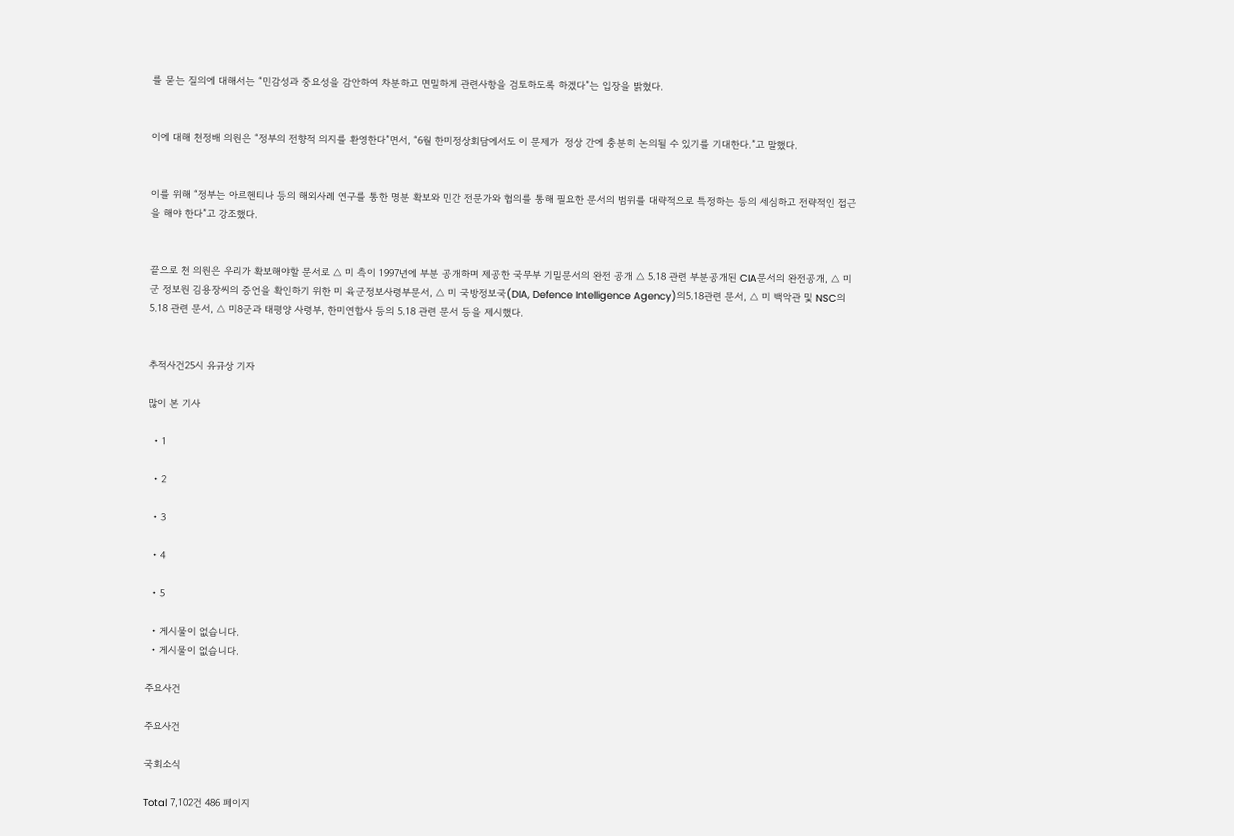를 묻는 질의에 대해서는 “민감성과 중요성을 감안하여 차분하고 면밀하게 관련사항을 검토하도록 하겠다”는 입장을 밝혔다.


이에 대해 천정배 의원은 “정부의 전향적 의지를 환영한다”면서, “6월 한미정상회담에서도 이 문제가  정상 간에 충분히 논의될 수 있기를 기대한다.”고 말했다.


이를 위해 “정부는 아르헨티나 등의 해외사례 연구를 통한 명분 확보와 민간 전문가와 협의를 통해 필요한 문서의 범위를 대략적으로 특정하는 등의 세심하고 전략적인 접근을 해야 한다”고 강조했다.


끝으로 천 의원은 우리가 확보해야할 문서로 △ 미 측이 1997년에 부분 공개하며 제공한 국무부 기밀문서의 완전 공개 △ 5.18 관련 부분공개된 CIA문서의 완전공개, △ 미군 정보원 김용장씨의 증언을 확인하기 위한 미 육군정보사령부문서, △ 미 국방정보국(DIA, Defence Intelligence Agency)의5.18관련 문서, △ 미 백악관 및 NSC의 5.18 관련 문서, △ 미8군과 태평양 사령부, 한미연합사 등의 5.18 관련 문서 등을 제시했다.


추적사건25시 유규상 기자

많이 본 기사

  • 1

  • 2

  • 3

  • 4

  • 5

  • 게시물이 없습니다.
  • 게시물이 없습니다.

주요사건

주요사건

국회소식

Total 7,102건 486 페이지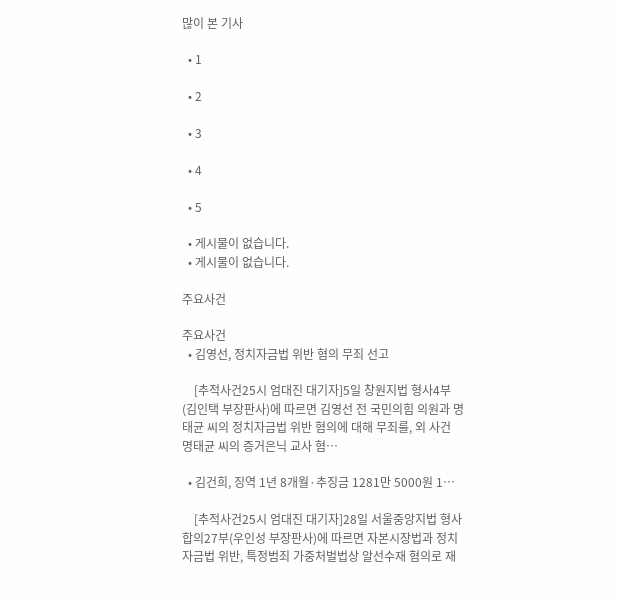많이 본 기사

  • 1

  • 2

  • 3

  • 4

  • 5

  • 게시물이 없습니다.
  • 게시물이 없습니다.

주요사건

주요사건
  • 김영선, 정치자금법 위반 혐의 무죄 선고

    [추적사건25시 엄대진 대기자]5일 창원지법 형사4부(김인택 부장판사)에 따르면 김영선 전 국민의힘 의원과 명태균 씨의 정치자금법 위반 혐의에 대해 무죄를, 외 사건 명태균 씨의 증거은닉 교사 혐…

  • 김건희, 징역 1년 8개월·추징금 1281만 5000원 1…

    [추적사건25시 엄대진 대기자]28일 서울중앙지법 형사합의27부(우인성 부장판사)에 따르면 자본시장법과 정치자금법 위반, 특정범죄 가중처벌법상 알선수재 혐의로 재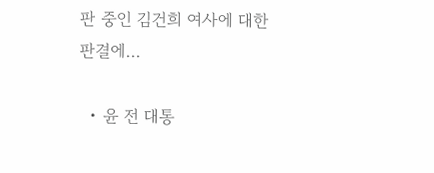판 중인 김건희 여사에 대한 판결에…

  • 윤 전 대통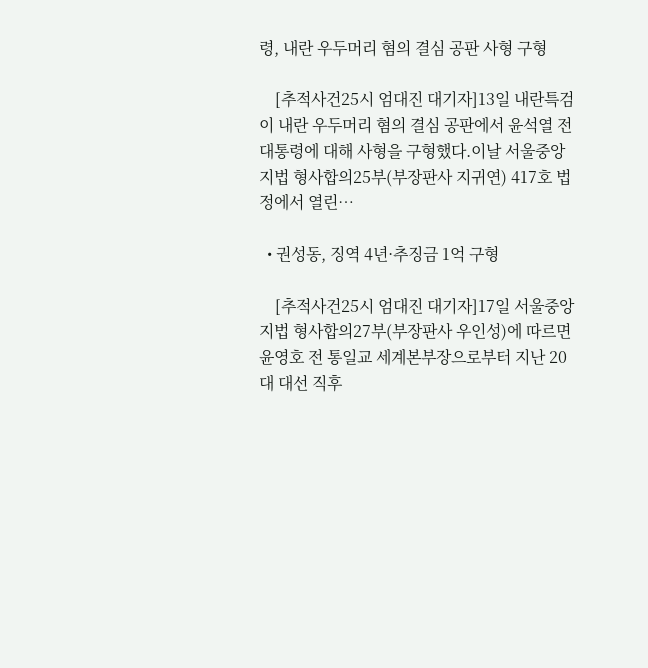령, 내란 우두머리 혐의 결심 공판 사형 구형

    [추적사건25시 엄대진 대기자]13일 내란특검이 내란 우두머리 혐의 결심 공판에서 윤석열 전 대통령에 대해 사형을 구형했다.이날 서울중앙지법 형사합의25부(부장판사 지귀연) 417호 법정에서 열린…

  • 권성동, 징역 4년·추징금 1억 구형

    [추적사건25시 엄대진 대기자]17일 서울중앙지법 형사합의27부(부장판사 우인성)에 따르면 윤영호 전 통일교 세계본부장으로부터 지난 20대 대선 직후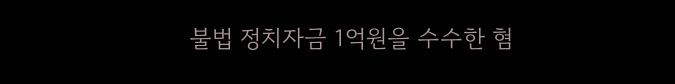불법 정치자금 1억원을 수수한 혐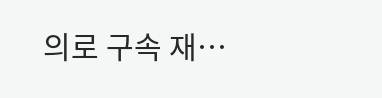의로 구속 재…